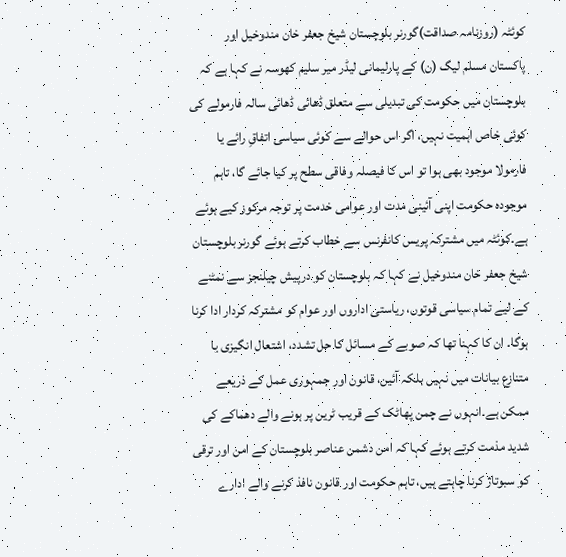کوئٹہ (روزنامہ صداقت)گورنر بلوچستان شیخ جعفر خان مندوخیل اور پاکستان مسلم لیگ (ن) کے پارلیمانی لیڈر میر سلیم کھوسہ نے کہا ہے کہ بلوچستان میں حکومت کی تبدیلی سے متعلق ڈھائی ڈھائی سالہ فارمولے کی کوئی خاص اہمیت نہیں، اگر اس حوالے سے کوئی سیاسی اتفاقِ رائے یا فارمولا موجود بھی ہوا تو اس کا فیصلہ وفاقی سطح پر کیا جائے گا، تاہم موجودہ حکومت اپنی آئینی مدت اور عوامی خدمت پر توجہ مرکوز کیے ہوئے ہے۔کوئٹہ میں مشترکہ پریس کانفرنس سے خطاب کرتے ہوئے گورنر بلوچستان شیخ جعفر خان مندوخیل نے کہا کہ بلوچستان کو درپیش چیلنجز سے نمٹنے کے لیے تمام سیاسی قوتوں، ریاستی اداروں اور عوام کو مشترکہ کردار ادا کرنا ہوگا۔ ان کا کہنا تھا کہ صوبے کے مسائل کا حل تشدد، اشتعال انگیزی یا متنازع بیانات میں نہیں بلکہ آئین، قانون اور جمہوری عمل کے ذریعے ممکن ہے۔انہوں نے چمن پھاٹک کے قریب ٹرین پر ہونے والے دھماکے کی شدید مذمت کرتے ہوئے کہا کہ امن دشمن عناصر بلوچستان کے امن اور ترقی کو سبوتاژ کرنا چاہتے ہیں، تاہم حکومت اور قانون نافذ کرنے والے ادارے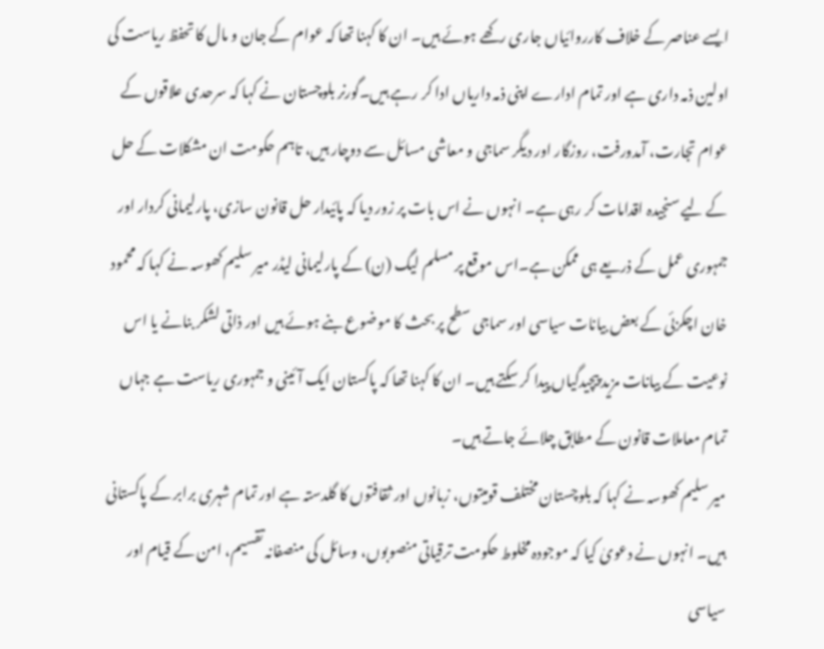ایسے عناصر کے خلاف کارروائیاں جاری رکھے ہوئے ہیں۔ ان کا کہنا تھا کہ عوام کے جان و مال کا تحفظ ریاست کی اولین ذمہ داری ہے اور تمام ادارے اپنی ذمہ داریاں ادا کر رہے ہیں۔گورنر بلوچستان نے کہا کہ سرحدی علاقوں کے عوام تجارت، آمدورفت، روزگار اور دیگر سماجی و معاشی مسائل سے دوچار ہیں، تاہم حکومت ان مشکلات کے حل کے لیے سنجیدہ اقدامات کر رہی ہے۔ انہوں نے اس بات پر زور دیا کہ پائیدار حل قانون سازی، پارلیمانی کردار اور جمہوری عمل کے ذریعے ہی ممکن ہے۔اس موقع پر مسلم لیگ (ن) کے پارلیمانی لیڈر میر سلیم کھوسہ نے کہا کہ محمود خان اچکزئی کے بعض بیانات سیاسی اور سماجی سطح پر بحث کا موضوع بنے ہوئے ہیں اور ذاتی لشکر بنانے یا اس نوعیت کے بیانات مزید پیچیدگیاں پیدا کر سکتے ہیں۔ ان کا کہنا تھا کہ پاکستان ایک آئینی و جمہوری ریاست ہے جہاں تمام معاملات قانون کے مطابق چلائے جاتے ہیں۔
میر سلیم کھوسہ نے کہا کہ بلوچستان مختلف قومیتوں، زبانوں اور ثقافتوں کا گلدستہ ہے اور تمام شہری برابر کے پاکستانی ہیں۔ انہوں نے دعویٰ کیا کہ موجودہ مخلوط حکومت ترقیاتی منصوبوں، وسائل کی منصفانہ تقسیم، امن کے قیام اور سیاسی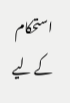استحکام کے لیے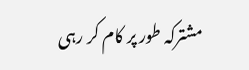مشترکہ طور پر کام کر رہی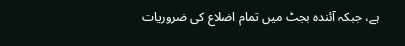ہے، جبکہ آئندہ بجٹ میں تمام اضلاع کی ضروریات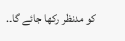کو مدنظر رکھا جائے گا۔.